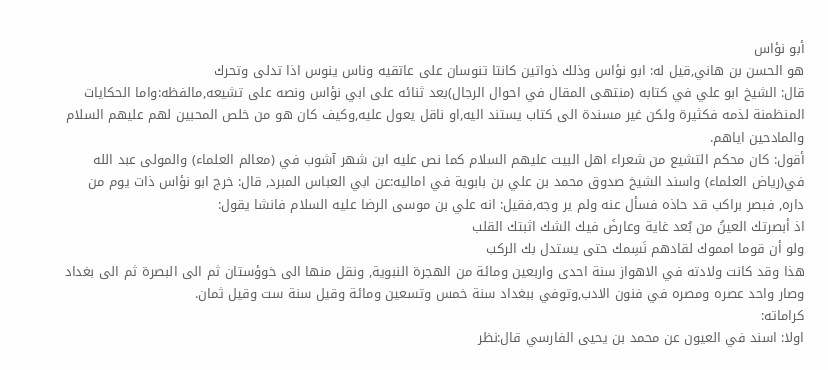أبو نؤاس
هو الحسن بن هاني,قيل له: ابو نؤاس وذلك ذواتين كانتا تنوسان على عاتقيه وناس ينوس اذا تدلى وتحرك
قال: الشيخ ابو علي في كتابه (منتهى المقال في احوال الرجال)بعد ثنائه على ابي نؤاس ونصه على تشيعه,مالفظه:واما الحكايات المنظمنة لذمه فكثيرة ولكن غير مسندة الى كتاب يستند اليه,او ناقل يعول عليه,وكيف كان هو من خلص المحبين لهم عليهم السلام والمادحين اياهم.
أقول: كان محكم التشيع من شعراء اهل البيت عليهم السلام كما نص عليه ابن شهر آشوب في (معالم العلماء) والمولى عبد الله في(رياض العلماء) واسند الشيخ صدوق محمد بن علي بن بابوية في اماليه:عن ابي العباس المبرد, قال: خرج ابو نؤاس ذات يوم من داره, فبصر براكب قد حاذه فسأل عنه ولم ير وجه,فقيل: انه علي بن موسى الرضا عليه السلام فانشا يقول:
اذ أبصرتك العينُ من بُعد غاية وعارضَ فيك الشك اثبتك القلب
ولو أن قوما امموك لقادهم نَسِمك حتى يستدل بك الركب
هذا وقد كانت ولادته في الاهواز سنة احدى واربعين ومائة من الهجرة النبوية, ونقل منها الى خوؤستان ثم الى البصرة ثم الى بغداد وصار واحد عصره ومصره في فنون الادب,وتوفي ببغداد سنة خمس وتسعين ومائة وقيل سنة ست وقيل ثمان.
كراماته:
اولا: اسند في العيون عن محمد بن يحيى الفارسي قال:نظر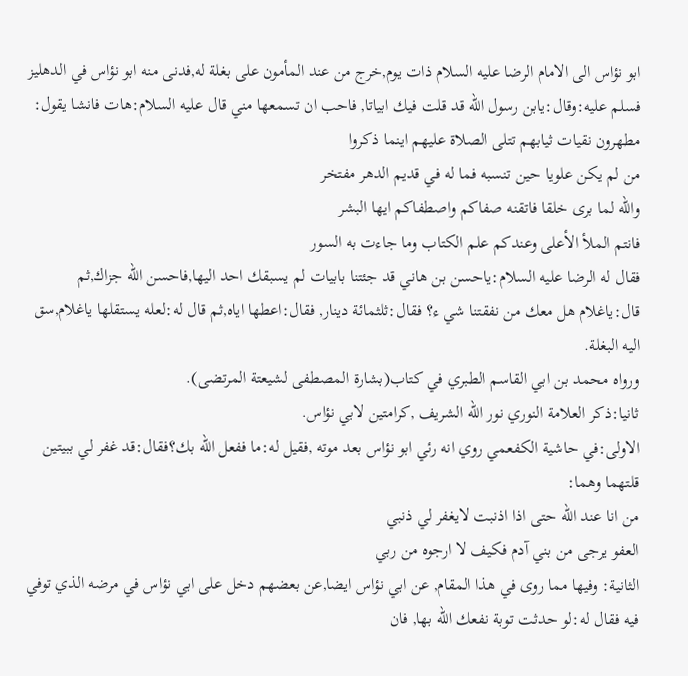ابو نؤاس الى الامام الرضا عليه السلام ذات يوم,خرج من عند المأمون على بغلة له,فدنى منه ابو نؤاس في الدهليز فسلم عليه:وقال:يابن رسول الله قد قلت فيك ابياتا, فاحب ان تسمعها مني قال عليه السلام:هات فانشا يقول:
مطهرون نقيات ثيابهم تتلى الصلاة عليهم اينما ذكروا
من لم يكن علويا حين تنسبه فما له في قديم الدهر مفتخر
والله لما برى خلقا فاتقنه صفاكم واصطفاكم ايها البشر
فانتم الملأ الأعلى وعندكم علم الكتاب وما جاءت به السور
فقال له الرضا عليه السلام:ياحسن بن هاني قد جئتنا بابيات لم يسبقك احد اليها,فاحسن الله جزاك,ثم قال:ياغلام هل معك من نفقتنا شي ء؟ فقال:ثلثمائة دينار, فقال:اعطها اياه,ثم قال له:لعله يستقلها ياغلام,سق اليه البغلة.
ورواه محمد بن ابي القاسم الطبري في كتاب(بشارة المصطفى لشيعتة المرتضى).
ثانيا:ذكر العلامة النوري نور الله الشريف ,كرامتين لابي نؤاس.
الاولى:في حاشية الكفعمي روي انه رئي ابو نؤاس بعد موته ,فقيل له:ما ففعل الله بك؟فقال:قد غفر لي ببيتين قلتهما وهما:
من انا عند الله حتى اذا اذنبت لايغفر لي ذنبي
العفو يرجى من بني آدم فكيف لا ارجوه من ربي
الثانية: وفيها مما روى في هذا المقام, عن ابي نؤاس ايضا,عن بعضهم دخل على ابي نؤاس في مرضه الذي توفي فيه فقال له:لو حدثت توبة نفعك الله بها, فان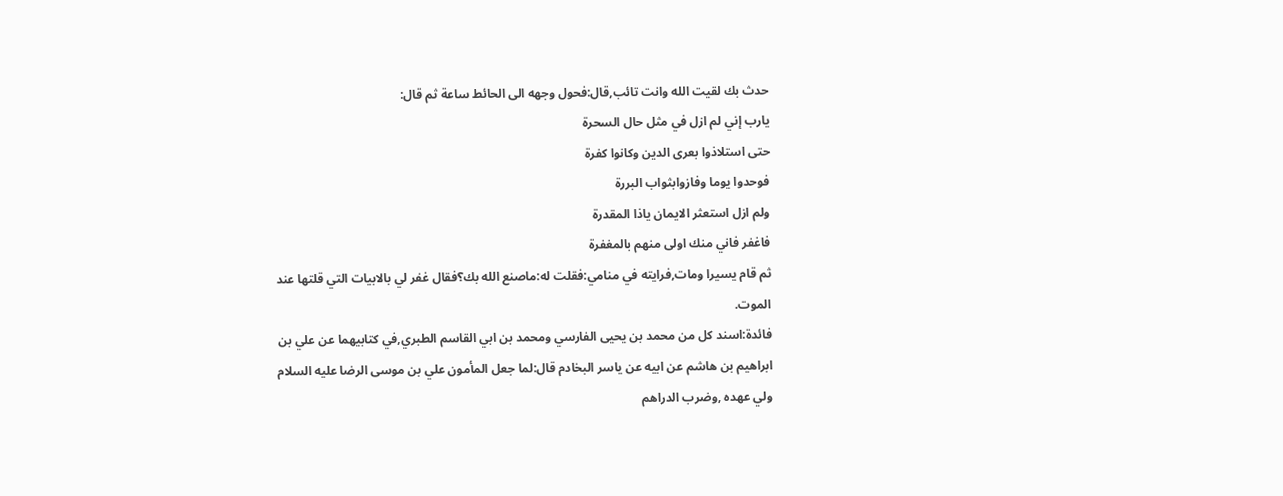حدث بك لقيت الله وانت تائب,قال:فحول وجهه الى الحائط ساعة ثم قال:
يارب إني لم ازل في مثل حال السحرة
حتى استلاذوا بعرى الدين وكانوا كفرة
فوحدوا يوما وفازوابثواب البررة
ولم ازل استعثر الايمان ياذا المقدرة
فاغفر فاني منك اولى منهم بالمغفرة
ثم قام يسيرا ومات,فرايته في منامي:فقلت له:ماصنع الله بك؟فقال غفر لي بالابيات التي قلتها عند الموت.
فائدة:اسند كل من محمد بن يحيى الفارسي ومحمد بن ابي القاسم الطبري,في كتابيهما عن علي بن ابراهيم بن هاشم عن ابيه عن ياسر البخادم قال:لما جعل المأمون علي بن موسى الرضا عليه السلام ولي عهده ,وضرب الدراهم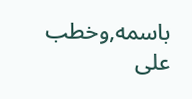باسمه,وخطب على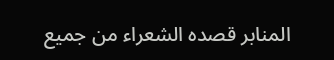المنابر قصده الشعراء من جميع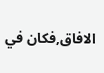الافاق,فكان في